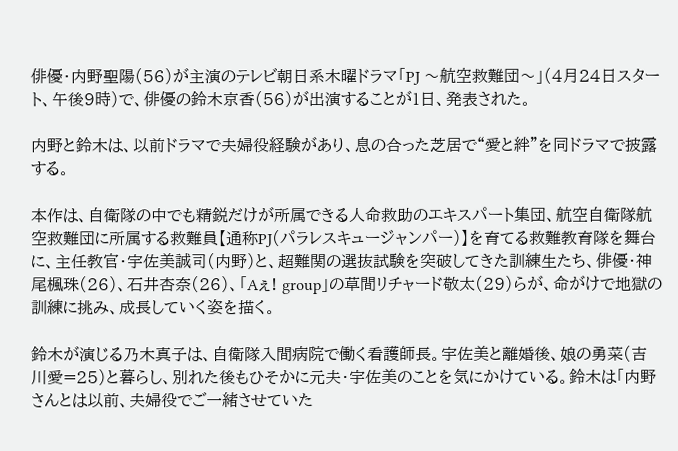俳優・内野聖陽(56)が主演のテレビ朝日系木曜ドラマ「PJ 〜航空救難団〜」(4月24日スタート、午後9時)で、俳優の鈴木京香(56)が出演することが1日、発表された。

内野と鈴木は、以前ドラマで夫婦役経験があり、息の合った芝居で“愛と絆”を同ドラマで披露する。

本作は、自衛隊の中でも精鋭だけが所属できる人命救助のエキスパート集団、航空自衛隊航空救難団に所属する救難員【通称PJ(パラレスキュージャンパー)】を育てる救難教育隊を舞台に、主任教官・宇佐美誠司(内野)と、超難関の選抜試験を突破してきた訓練生たち、俳優・神尾楓珠(26)、石井杏奈(26)、「Aぇ! group」の草間リチャード敬太(29)らが、命がけで地獄の訓練に挑み、成長していく姿を描く。

鈴木が演じる乃木真子は、自衛隊入間病院で働く看護師長。宇佐美と離婚後、娘の勇菜(吉川愛=25)と暮らし、別れた後もひそかに元夫・宇佐美のことを気にかけている。鈴木は「内野さんとは以前、夫婦役でご一緒させていた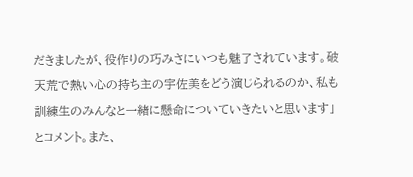だきましたが、役作りの巧みさにいつも魅了されています。破天荒で熱い心の持ち主の宇佐美をどう演じられるのか、私も訓練生のみんなと一緒に懸命についていきたいと思います」とコメント。また、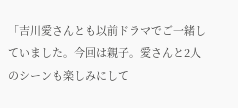「吉川愛さんとも以前ドラマでご一緒していました。今回は親子。愛さんと2人のシーンも楽しみにして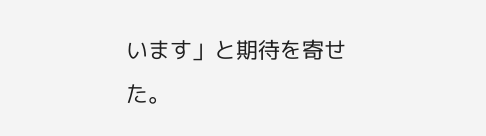います」と期待を寄せた。